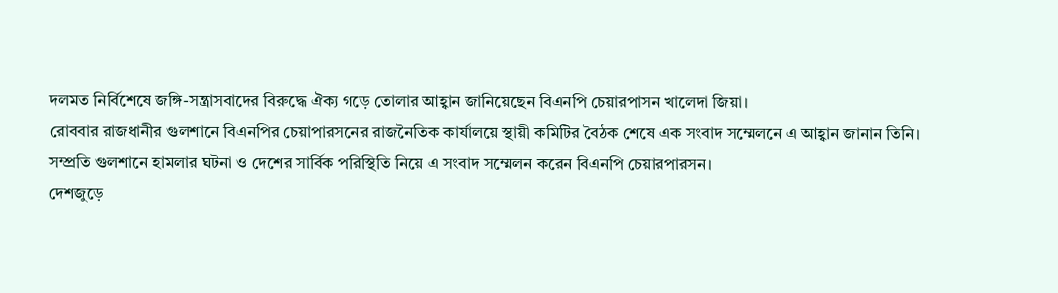দলমত নির্বিশেষে জঙ্গি-সন্ত্রাসবাদের বিরুদ্ধে ঐক্য গড়ে তোলার আহ্বান জানিয়েছেন বিএনপি চেয়ারপাসন খালেদা জিয়া।
রোববার রাজধানীর গুলশানে বিএনপির চেয়াপারসনের রাজনৈতিক কার্যালয়ে স্থায়ী কমিটির বৈঠক শেষে এক সংবাদ সম্মেলনে এ আহ্বান জানান তিনি।
সম্প্রতি গুলশানে হামলার ঘটনা ও দেশের সার্বিক পরিস্থিতি নিয়ে এ সংবাদ সম্মেলন করেন বিএনপি চেয়ারপারসন।
দেশজুড়ে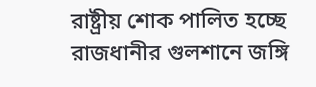রাষ্ট্রীয় শোক পালিত হচ্ছে রাজধানীর গুলশানে জঙ্গি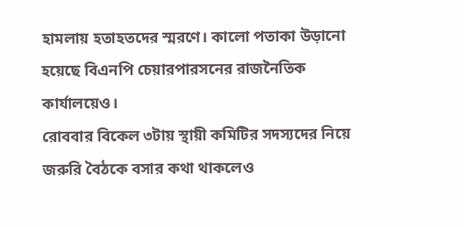হামলায় হতাহতদের স্মরণে। কালো পতাকা উড়ানো হয়েছে বিএনপি চেয়ারপারসনের রাজনৈতিক কার্যালয়েও।
রোববার বিকেল ৩টায় স্থায়ী কমিটির সদস্যদের নিয়ে জরুরি বৈঠকে বসার কথা থাকলেও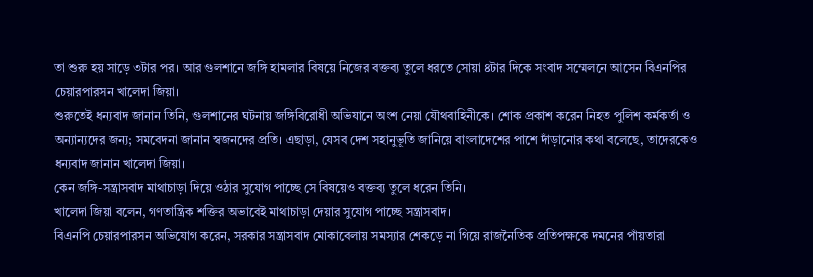তা শুরু হয় সাড়ে ৩টার পর। আর গুলশানে জঙ্গি হামলার বিষয়ে নিজের বক্তব্য তুলে ধরতে সোয়া ৪টার দিকে সংবাদ সম্মেলনে আসেন বিএনপির চেয়ারপারসন খালেদা জিয়া।
শুরুতেই ধন্যবাদ জানান তিনি, গুলশানের ঘটনায় জঙ্গিবিরোধী অভিযানে অংশ নেয়া যৌথবাহিনীকে। শোক প্রকাশ করেন নিহত পুলিশ কর্মকর্তা ও অন্যান্যদের জন্য; সমবেদনা জানান স্বজনদের প্রতি। এছাড়া, যেসব দেশ সহানুভূতি জানিয়ে বাংলাদেশের পাশে দাঁড়ানোর কথা বলেছে, তাদেরকেও ধন্যবাদ জানান খালেদা জিয়া।
কেন জঙ্গি-সন্ত্রাসবাদ মাথাচাড়া দিয়ে ওঠার সুযোগ পাচ্ছে সে বিষয়েও বক্তব্য তুলে ধরেন তিনি।
খালেদা জিয়া বলেন, গণতান্ত্রিক শক্তির অভাবেই মাথাচাড়া দেয়ার সুযোগ পাচ্ছে সন্ত্রাসবাদ।
বিএনপি চেয়ারপারসন অভিযোগ করেন, সরকার সন্ত্রাসবাদ মোকাবেলায় সমস্যার শেকড়ে না গিয়ে রাজনৈতিক প্রতিপক্ষকে দমনের পাঁয়তারা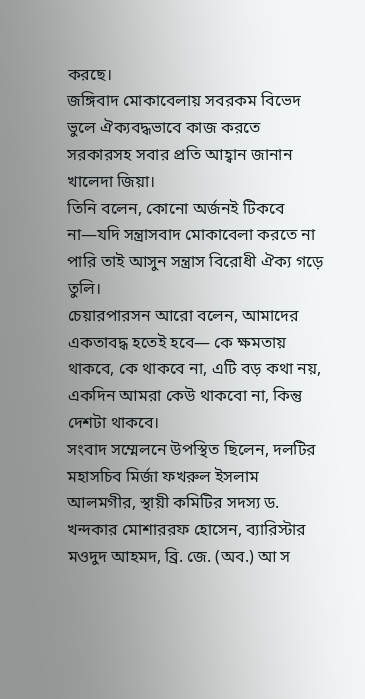করছে।
জঙ্গিবাদ মোকাবেলায় সবরকম বিভেদ ভুলে ঐক্যবদ্ধভাবে কাজ করতে সরকারসহ সবার প্রতি আহ্বান জানান খালেদা জিয়া।
তিনি বলেন, কোনো অর্জনই টিকবে না—যদি সন্ত্রাসবাদ মোকাবেলা করতে না পারি তাই আসুন সন্ত্রাস বিরোধী ঐক্য গড়ে তুলি।
চেয়ারপারসন আরো বলেন, আমাদের একতাবদ্ধ হতেই হবে— কে ক্ষমতায় থাকবে, কে থাকবে না, এটি বড় কথা নয়, একদিন আমরা কেউ থাকবো না, কিন্তু দেশটা থাকবে।
সংবাদ সম্মেলনে উপস্থিত ছিলেন, দলটির মহাসচিব মির্জা ফখরুল ইসলাম আলমগীর, স্থায়ী কমিটির সদস্য ড. খন্দকার মোশাররফ হোসেন, ব্যারিস্টার মওদুদ আহমদ, ব্রি. জে. (অব.) আ স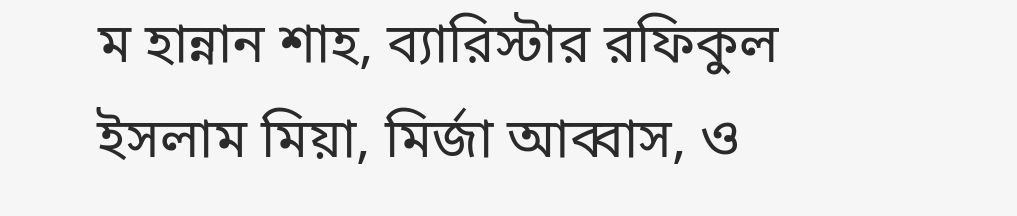ম হান্নান শাহ, ব্যারিস্টার রফিকুল ইসলাম মিয়া, মির্জা আব্বাস, ও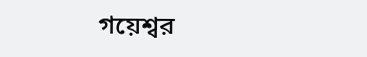গয়েশ্বর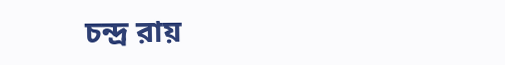চন্দ্র রায়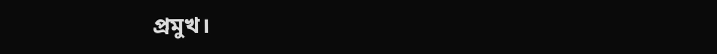প্রমুখ।